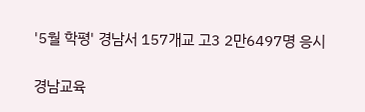'5월 학평' 경남서 157개교 고3 2만6497명 응시

경남교육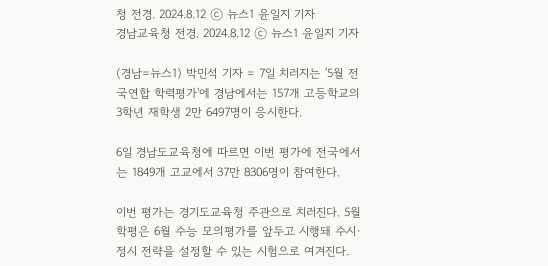청 전경. 2024.8.12 ⓒ 뉴스1 윤일지 기자
경남교육청 전경. 2024.8.12 ⓒ 뉴스1 윤일지 기자

(경남=뉴스1) 박민석 기자 = 7일 치러지는 '5월 전국연합 학력평가'에 경남에서는 157개 고등학교의 3학년 재학생 2만 6497명이 응시한다.

6일 경남도교육청에 따르면 이번 평가에 전국에서는 1849개 고교에서 37만 8306명이 참여한다.

이번 평가는 경기도교육청 주관으로 치러진다. 5월 학평은 6월 수능 모의평가를 앞두고 시행돼 수시·정시 전략을 설정할 수 있는 시험으로 여겨진다.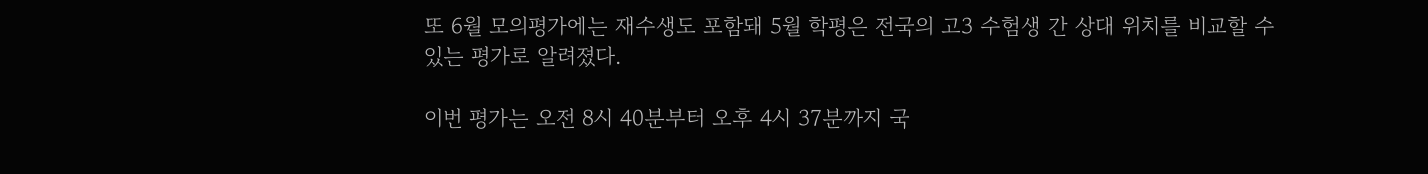또 6월 모의평가에는 재수생도 포함돼 5월 학평은 전국의 고3 수험생 간 상대 위치를 비교할 수 있는 평가로 알려졌다.

이번 평가는 오전 8시 40분부터 오후 4시 37분까지 국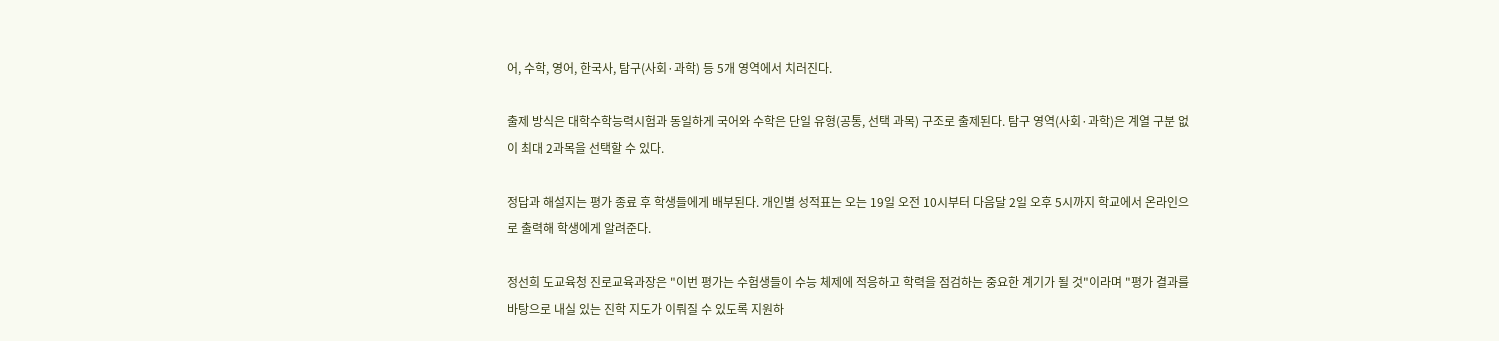어, 수학, 영어, 한국사, 탐구(사회·과학) 등 5개 영역에서 치러진다.

출제 방식은 대학수학능력시험과 동일하게 국어와 수학은 단일 유형(공통, 선택 과목) 구조로 출제된다. 탐구 영역(사회·과학)은 계열 구분 없이 최대 2과목을 선택할 수 있다.

정답과 해설지는 평가 종료 후 학생들에게 배부된다. 개인별 성적표는 오는 19일 오전 10시부터 다음달 2일 오후 5시까지 학교에서 온라인으로 출력해 학생에게 알려준다.

정선희 도교육청 진로교육과장은 "이번 평가는 수험생들이 수능 체제에 적응하고 학력을 점검하는 중요한 계기가 될 것"이라며 "평가 결과를 바탕으로 내실 있는 진학 지도가 이뤄질 수 있도록 지원하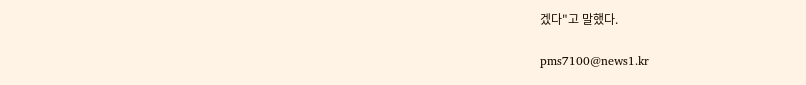겠다"고 말했다.

pms7100@news1.kr